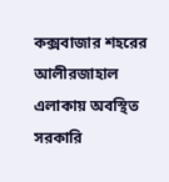কক্সবাজার শহরের আলীরজাহাল এলাকায় অবস্থিত সরকারি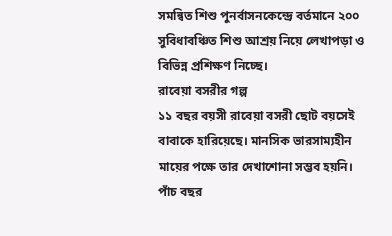সমন্বিত শিশু পুনর্বাসনকেন্দ্রে বর্তমানে ২০০ সুবিধাবঞ্চিত শিশু আশ্রয় নিয়ে লেখাপড়া ও বিভিন্ন প্রশিক্ষণ নিচ্ছে।
রাবেয়া বসরীর গল্প
১১ বছর বয়সী রাবেয়া বসরী ছোট বয়সেই বাবাকে হারিয়েছে। মানসিক ভারসাম্যহীন মায়ের পক্ষে তার দেখাশোনা সম্ভব হয়নি। পাঁচ বছর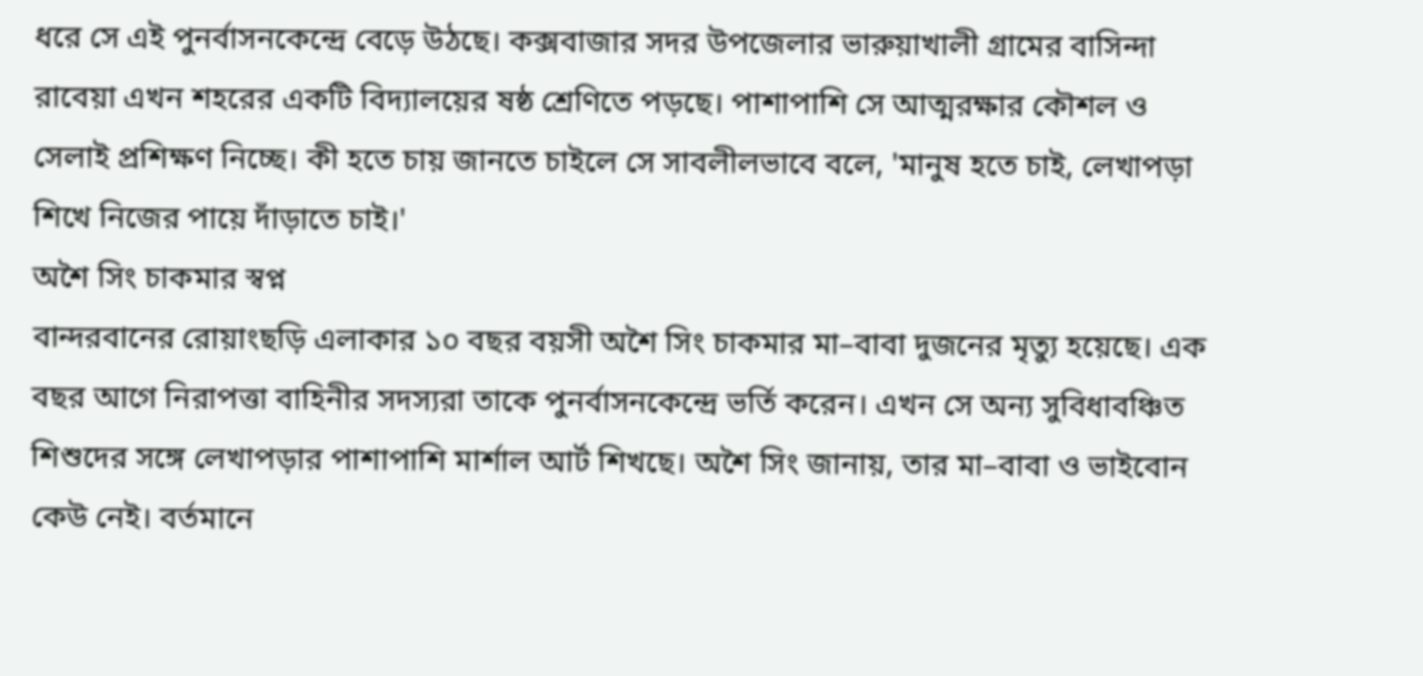ধরে সে এই পুনর্বাসনকেন্দ্রে বেড়ে উঠছে। কক্সবাজার সদর উপজেলার ভারুয়াখালী গ্রামের বাসিন্দা রাবেয়া এখন শহরের একটি বিদ্যালয়ের ষষ্ঠ শ্রেণিতে পড়ছে। পাশাপাশি সে আত্মরক্ষার কৌশল ও সেলাই প্রশিক্ষণ নিচ্ছে। কী হতে চায় জানতে চাইলে সে সাবলীলভাবে বলে, 'মানুষ হতে চাই, লেখাপড়া শিখে নিজের পায়ে দাঁড়াতে চাই।'
অশৈ সিং চাকমার স্বপ্ন
বান্দরবানের রোয়াংছড়ি এলাকার ১০ বছর বয়সী অশৈ সিং চাকমার মা–বাবা দুজনের মৃত্যু হয়েছে। এক বছর আগে নিরাপত্তা বাহিনীর সদস্যরা তাকে পুনর্বাসনকেন্দ্রে ভর্তি করেন। এখন সে অন্য সুবিধাবঞ্চিত শিশুদের সঙ্গে লেখাপড়ার পাশাপাশি মার্শাল আর্ট শিখছে। অশৈ সিং জানায়, তার মা–বাবা ও ভাইবোন কেউ নেই। বর্তমানে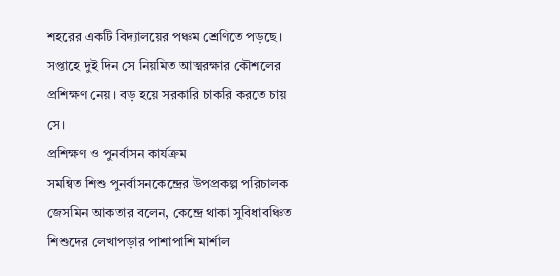শহরের একটি বিদ্যালয়ের পঞ্চম শ্রেণিতে পড়ছে। সপ্তাহে দুই দিন সে নিয়মিত আত্মরক্ষার কৌশলের প্রশিক্ষণ নেয়। বড় হয়ে সরকারি চাকরি করতে চায় সে।
প্রশিক্ষণ ও পুনর্বাসন কার্যক্রম
সমন্বিত শিশু পুনর্বাসনকেন্দ্রের উপপ্রকল্প পরিচালক জেসমিন আকতার বলেন, কেন্দ্রে থাকা সুবিধাবঞ্চিত শিশুদের লেখাপড়ার পাশাপাশি মার্শাল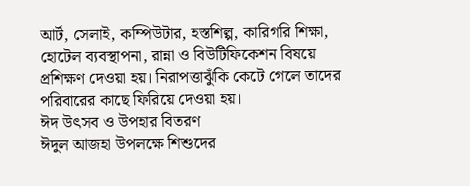আর্ট, সেলাই, কম্পিউটার, হস্তশিল্প, কারিগরি শিক্ষা, হোটেল ব্যবস্থাপনা, রান্না ও বিউটিফিকেশন বিষয়ে প্রশিক্ষণ দেওয়া হয়। নিরাপত্তাঝুঁকি কেটে গেলে তাদের পরিবারের কাছে ফিরিয়ে দেওয়া হয়।
ঈদ উৎসব ও উপহার বিতরণ
ঈদুল আজহা উপলক্ষে শিশুদের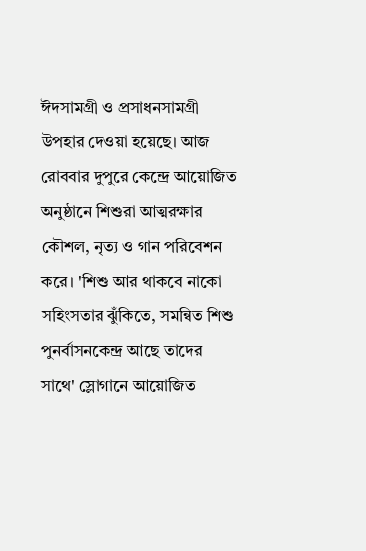ঈদসামগ্রী ও প্রসাধনসামগ্রী উপহার দেওয়া হয়েছে। আজ রোববার দুপুরে কেন্দ্রে আয়োজিত অনুষ্ঠানে শিশুরা আত্মরক্ষার কৌশল, নৃত্য ও গান পরিবেশন করে। 'শিশু আর থাকবে নাকো সহিংসতার ঝুঁকিতে, সমন্বিত শিশু পুনর্বাসনকেন্দ্র আছে তাদের সাথে' স্লোগানে আয়োজিত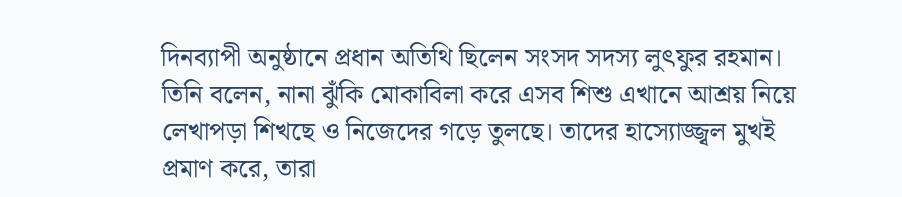দিনব্যাপী অনুষ্ঠানে প্রধান অতিথি ছিলেন সংসদ সদস্য লুৎফুর রহমান। তিনি বলেন, নানা ঝুঁকি মোকাবিলা করে এসব শিশু এখানে আশ্রয় নিয়ে লেখাপড়া শিখছে ও নিজেদের গড়ে তুলছে। তাদের হাস্যোজ্জ্বল মুখই প্রমাণ করে, তারা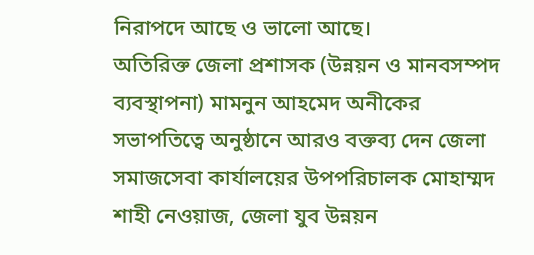নিরাপদে আছে ও ভালো আছে।
অতিরিক্ত জেলা প্রশাসক (উন্নয়ন ও মানবসম্পদ ব্যবস্থাপনা) মামনুন আহমেদ অনীকের সভাপতিত্বে অনুষ্ঠানে আরও বক্তব্য দেন জেলা সমাজসেবা কার্যালয়ের উপপরিচালক মোহাম্মদ শাহী নেওয়াজ, জেলা যুব উন্নয়ন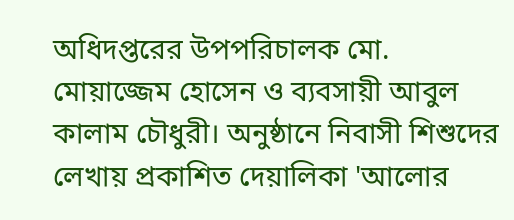অধিদপ্তরের উপপরিচালক মো. মোয়াজ্জেম হোসেন ও ব্যবসায়ী আবুল কালাম চৌধুরী। অনুষ্ঠানে নিবাসী শিশুদের লেখায় প্রকাশিত দেয়ালিকা 'আলোর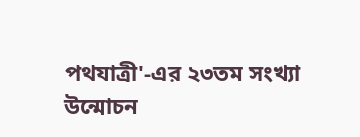পথযাত্রী'-এর ২৩তম সংখ্যা উন্মোচন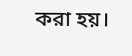করা হয়।